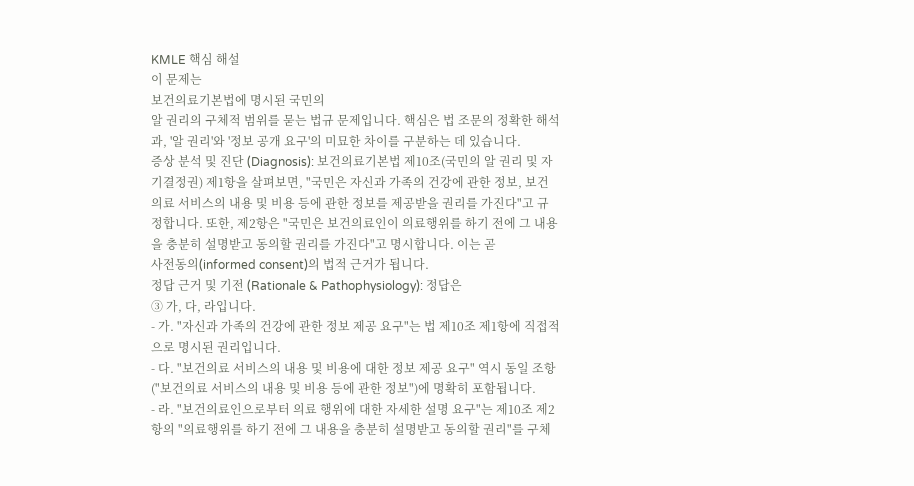KMLE 핵심 해설
이 문제는
보건의료기본법에 명시된 국민의
알 권리의 구체적 범위를 묻는 법규 문제입니다. 핵심은 법 조문의 정확한 해석과, '알 권리'와 '정보 공개 요구'의 미묘한 차이를 구분하는 데 있습니다.
증상 분석 및 진단 (Diagnosis): 보건의료기본법 제10조(국민의 알 권리 및 자기결정권) 제1항을 살펴보면, "국민은 자신과 가족의 건강에 관한 정보, 보건의료 서비스의 내용 및 비용 등에 관한 정보를 제공받을 권리를 가진다"고 규정합니다. 또한, 제2항은 "국민은 보건의료인이 의료행위를 하기 전에 그 내용을 충분히 설명받고 동의할 권리를 가진다"고 명시합니다. 이는 곧
사전동의(informed consent)의 법적 근거가 됩니다.
정답 근거 및 기전 (Rationale & Pathophysiology): 정답은
③ 가, 다, 라입니다.
- 가. "자신과 가족의 건강에 관한 정보 제공 요구"는 법 제10조 제1항에 직접적으로 명시된 권리입니다.
- 다. "보건의료 서비스의 내용 및 비용에 대한 정보 제공 요구" 역시 동일 조항("보건의료 서비스의 내용 및 비용 등에 관한 정보")에 명확히 포함됩니다.
- 라. "보건의료인으로부터 의료 행위에 대한 자세한 설명 요구"는 제10조 제2항의 "의료행위를 하기 전에 그 내용을 충분히 설명받고 동의할 권리"를 구체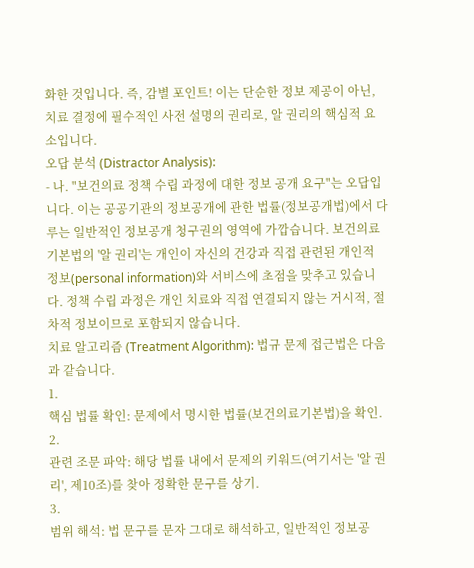화한 것입니다. 즉, 감별 포인트! 이는 단순한 정보 제공이 아닌, 치료 결정에 필수적인 사전 설명의 권리로, 알 권리의 핵심적 요소입니다.
오답 분석 (Distractor Analysis):
- 나. "보건의료 정책 수립 과정에 대한 정보 공개 요구"는 오답입니다. 이는 공공기관의 정보공개에 관한 법률(정보공개법)에서 다루는 일반적인 정보공개 청구권의 영역에 가깝습니다. 보건의료기본법의 '알 권리'는 개인이 자신의 건강과 직접 관련된 개인적 정보(personal information)와 서비스에 초점을 맞추고 있습니다. 정책 수립 과정은 개인 치료와 직접 연결되지 않는 거시적, 절차적 정보이므로 포함되지 않습니다.
치료 알고리즘 (Treatment Algorithm): 법규 문제 접근법은 다음과 같습니다.
1.
핵심 법률 확인: 문제에서 명시한 법률(보건의료기본법)을 확인.
2.
관련 조문 파악: 해당 법률 내에서 문제의 키워드(여기서는 '알 권리', 제10조)를 찾아 정확한 문구를 상기.
3.
범위 해석: 법 문구를 문자 그대로 해석하고, 일반적인 정보공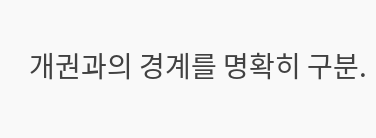개권과의 경계를 명확히 구분.